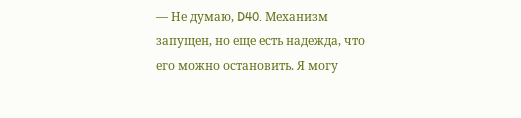— Не думаю, D40. Механизм запущен, но еще есть надежда, что его можно остановить. Я могу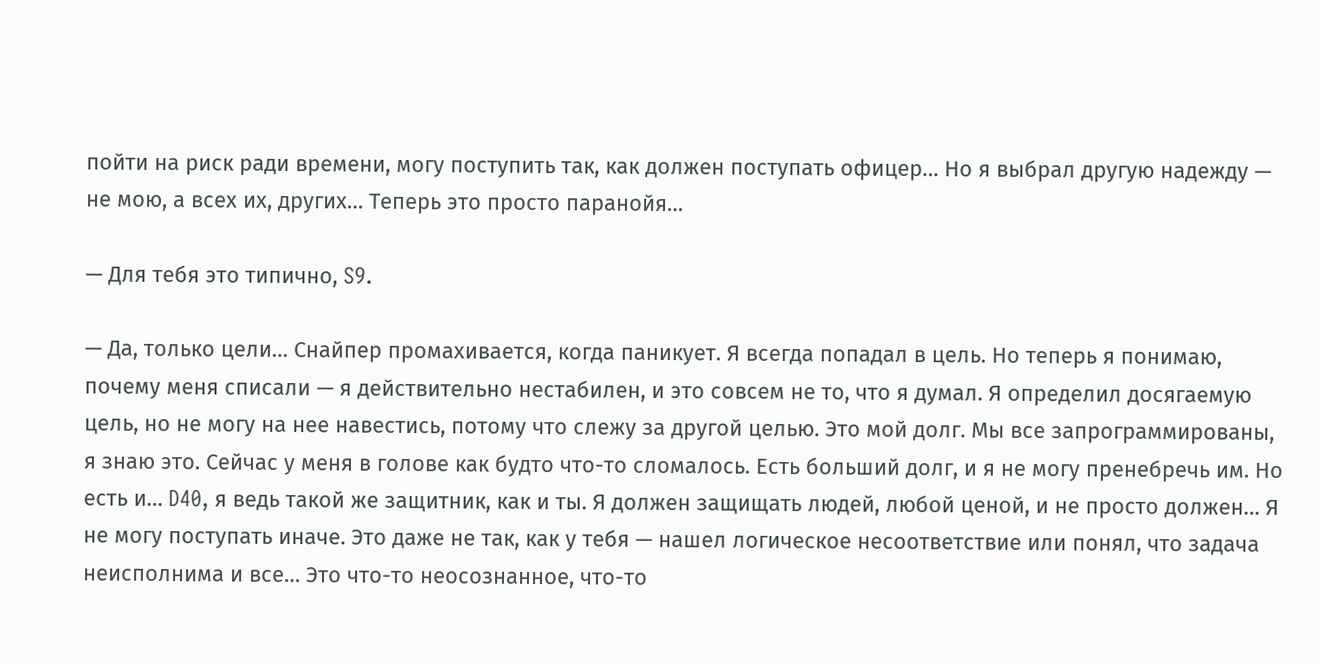пойти на риск ради времени, могу поступить так, как должен поступать офицер… Но я выбрал другую надежду — не мою, а всех их, других… Теперь это просто паранойя…

— Для тебя это типично, S9.

— Да, только цели… Снайпер промахивается, когда паникует. Я всегда попадал в цель. Но теперь я понимаю, почему меня списали — я действительно нестабилен, и это совсем не то, что я думал. Я определил досягаемую цель, но не могу на нее навестись, потому что слежу за другой целью. Это мой долг. Мы все запрограммированы, я знаю это. Сейчас у меня в голове как будто что-то сломалось. Есть больший долг, и я не могу пренебречь им. Но есть и… D40, я ведь такой же защитник, как и ты. Я должен защищать людей, любой ценой, и не просто должен… Я не могу поступать иначе. Это даже не так, как у тебя — нашел логическое несоответствие или понял, что задача неисполнима и все… Это что-то неосознанное, что-то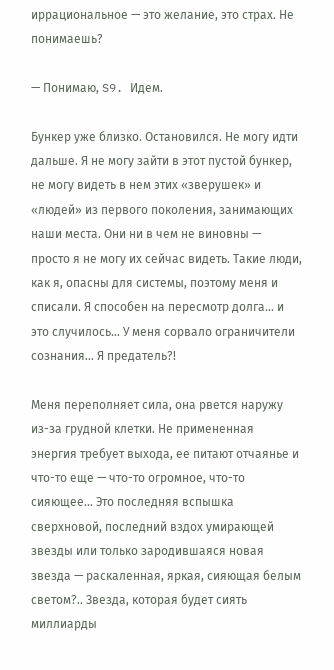иррациональное — это желание, это страх. Не понимаешь?

— Понимаю, S9. Идем.

Бункер уже близко. Остановился. Не могу идти дальше. Я не могу зайти в этот пустой бункер, не могу видеть в нем этих «зверушек» и «людей» из первого поколения, занимающих наши места. Они ни в чем не виновны — просто я не могу их сейчас видеть. Такие люди, как я, опасны для системы, поэтому меня и списали. Я способен на пересмотр долга… и это случилось… У меня сорвало ограничители сознания… Я предатель?!

Меня переполняет сила, она рвется наружу из-за грудной клетки. Не примененная энергия требует выхода, ее питают отчаянье и что-то еще — что-то огромное, что-то сияющее… Это последняя вспышка сверхновой, последний вздох умирающей звезды или только зародившаяся новая звезда — раскаленная, яркая, сияющая белым светом?.. Звезда, которая будет сиять миллиарды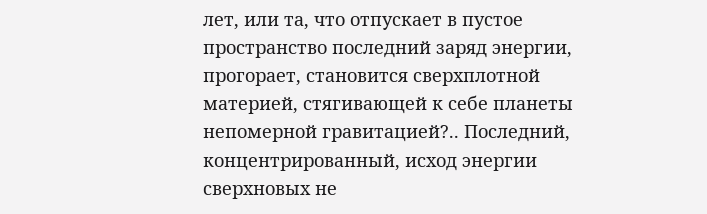лет, или та, что отпускает в пустое пространство последний заряд энергии, прогорает, становится сверхплотной материей, стягивающей к себе планеты непомерной гравитацией?.. Последний, концентрированный, исход энергии сверхновых не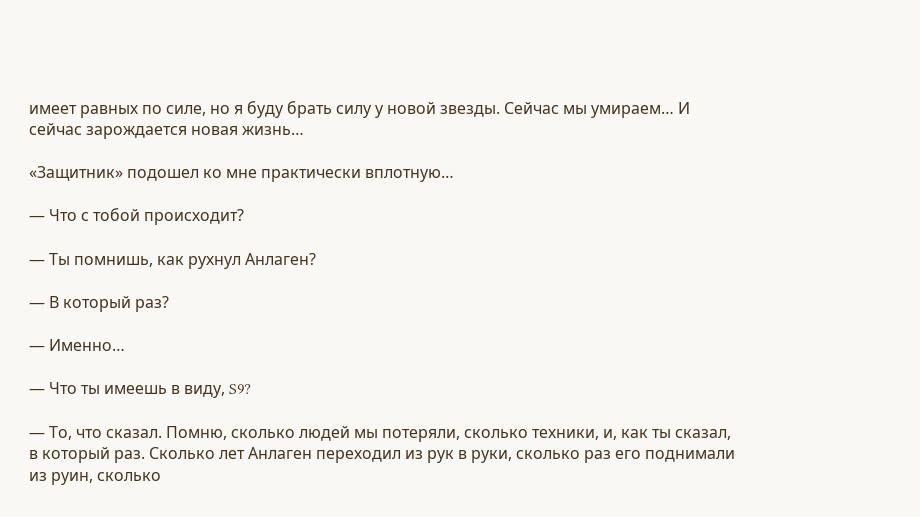имеет равных по силе, но я буду брать силу у новой звезды. Сейчас мы умираем… И сейчас зарождается новая жизнь…

«Защитник» подошел ко мне практически вплотную…

— Что с тобой происходит?

— Ты помнишь, как рухнул Анлаген?

— В который раз?

— Именно…

— Что ты имеешь в виду, S9?

— То, что сказал. Помню, сколько людей мы потеряли, сколько техники, и, как ты сказал, в который раз. Сколько лет Анлаген переходил из рук в руки, сколько раз его поднимали из руин, сколько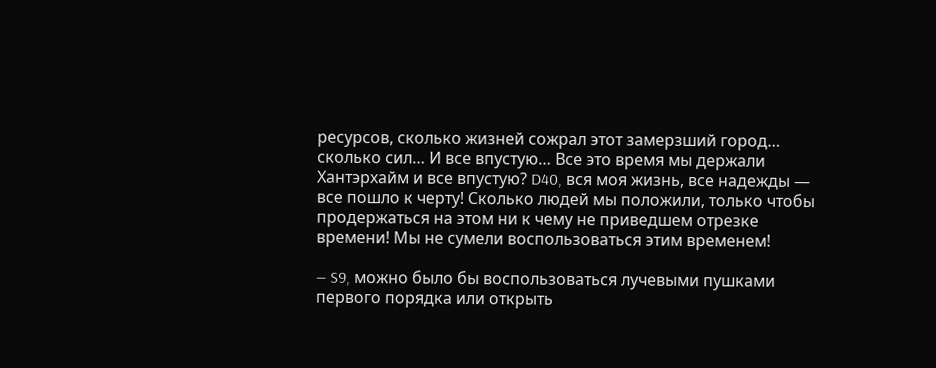ресурсов, сколько жизней сожрал этот замерзший город… сколько сил… И все впустую… Все это время мы держали Хантэрхайм и все впустую? D40, вся моя жизнь, все надежды — все пошло к черту! Сколько людей мы положили, только чтобы продержаться на этом ни к чему не приведшем отрезке времени! Мы не сумели воспользоваться этим временем!

— S9, можно было бы воспользоваться лучевыми пушками первого порядка или открыть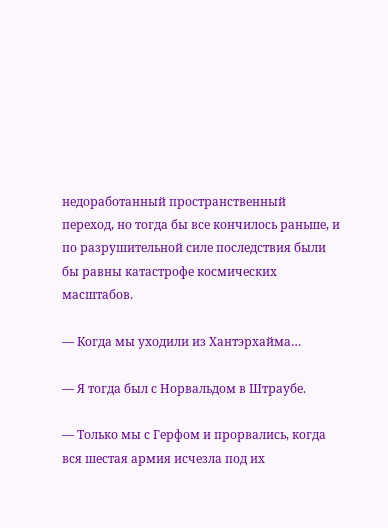недоработанный пространственный переход, но тогда бы все кончилось раньше, и по разрушительной силе последствия были бы равны катастрофе космических масштабов.

— Когда мы уходили из Хантэрхайма…

— Я тогда был с Норвальдом в Штраубе.

— Только мы с Герфом и прорвались, когда вся шестая армия исчезла под их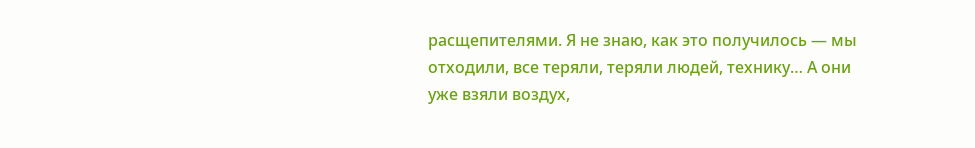расщепителями. Я не знаю, как это получилось — мы отходили, все теряли, теряли людей, технику… А они уже взяли воздух,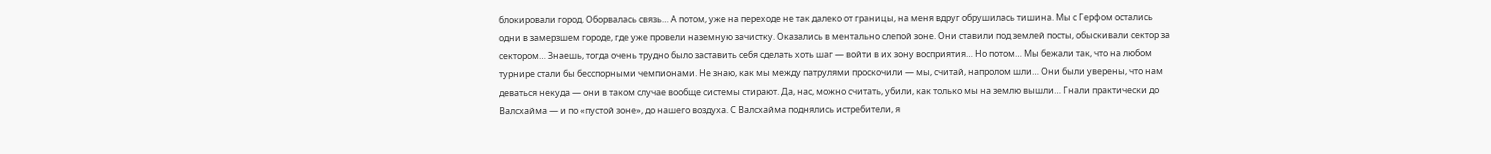блокировали город. Оборвалась связь… А потом, уже на переходе не так далеко от границы, на меня вдруг обрушилась тишина. Мы с Герфом остались одни в замерзшем городе, где уже провели наземную зачистку. Оказались в ментально слепой зоне. Они ставили под землей посты, обыскивали сектор за сектором… Знаешь, тогда очень трудно было заставить себя сделать хоть шаг — войти в их зону восприятия… Но потом… Мы бежали так, что на любом турнире стали бы бесспорными чемпионами. Не знаю, как мы между патрулями проскочили — мы, считай, напролом шли… Они были уверены, что нам деваться некуда — они в таком случае вообще системы стирают. Да, нас, можно считать, убили, как только мы на землю вышли… Гнали практически до Валсхайма — и по «пустой зоне», до нашего воздуха. С Валсхайма поднялись истребители, я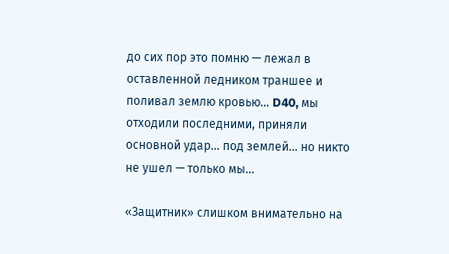до сих пор это помню — лежал в оставленной ледником траншее и поливал землю кровью… D40, мы отходили последними, приняли основной удар… под землей… но никто не ушел — только мы…

«Защитник» слишком внимательно на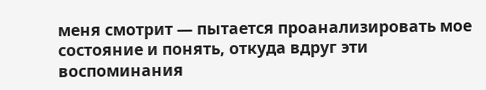меня смотрит — пытается проанализировать мое состояние и понять, откуда вдруг эти воспоминания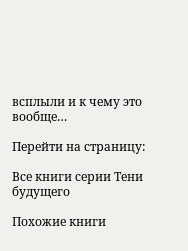всплыли и к чему это вообще…

Перейти на страницу:

Все книги серии Тени будущего

Похожие книги